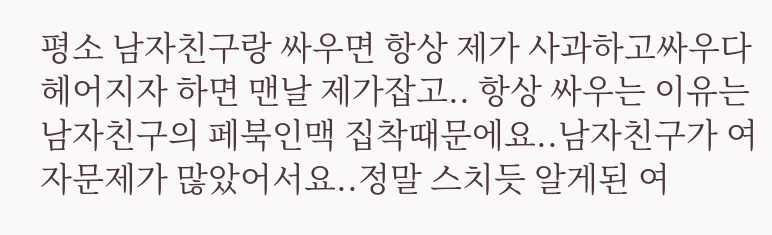평소 남자친구랑 싸우면 항상 제가 사과하고싸우다 헤어지자 하면 맨날 제가잡고.. 항상 싸우는 이유는 남자친구의 페북인맥 집착때문에요..남자친구가 여자문제가 많았어서요..정말 스치듯 알게된 여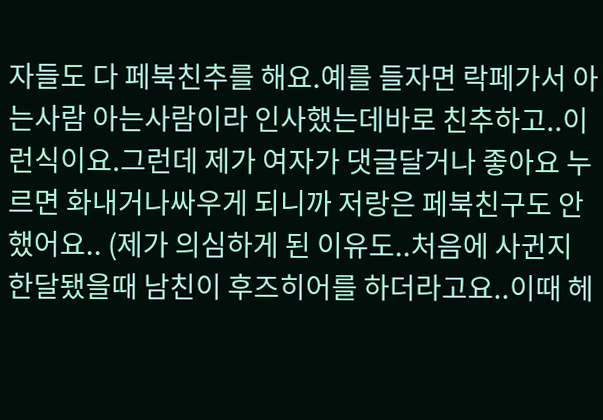자들도 다 페북친추를 해요.예를 들자면 락페가서 아는사람 아는사람이라 인사했는데바로 친추하고..이런식이요.그런데 제가 여자가 댓글달거나 좋아요 누르면 화내거나싸우게 되니까 저랑은 페북친구도 안했어요.. (제가 의심하게 된 이유도..처음에 사귄지 한달됐을때 남친이 후즈히어를 하더라고요..이때 헤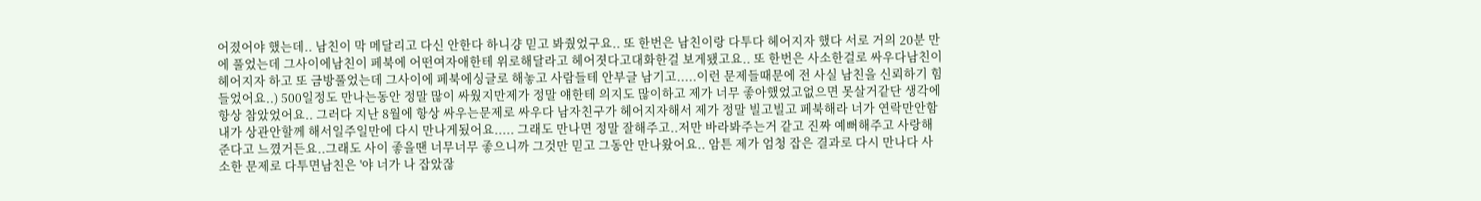어졌어야 했는데.. 남친이 막 메달리고 다신 안한다 하니걍 믿고 봐줬었구요.. 또 한번은 남친이랑 다투다 헤어지자 했다 서로 거의 20분 만에 풀었는데 그사이에남친이 페북에 어떤여자애한테 위로해달라고 헤어졋다고대화한걸 보게됐고요.. 또 한번은 사소한걸로 싸우다남친이 헤어지자 하고 또 금방풀었는데 그사이에 페북에싱글로 해놓고 사람들테 안부글 남기고.....이런 문제들때문에 전 사실 남친을 신뢰하기 힘들었어요..) 500일정도 만나는동안 정말 많이 싸웠지만제가 정말 얘한테 의지도 많이하고 제가 너무 좋아했었고없으면 못살거같단 생각에 항상 참았었어요.. 그러다 지난 8월에 항상 싸우는문제로 싸우다 남자친구가 헤어지자해서 제가 정말 빌고빌고 페북해라 너가 연락만안함 내가 상관안할께 해서일주일만에 다시 만나게됬어요..... 그래도 만나면 정말 잘해주고..저만 바라봐주는거 같고 진짜 예뻐해주고 사랑해준다고 느꼈거든요..그래도 사이 좋을땐 너무너무 좋으니까 그것만 믿고 그동안 만나왔어요.. 암튼 제가 엄청 잡은 결과로 다시 만나다 사소한 문제로 다투면남친은 '야 너가 나 잡았잖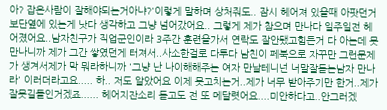아? 잡은사람이 잘해야되는거아냐?'이렇게 말하며 상처줘도.. 잠시 헤어져 있을때 아팟던거보단옆에 있는게 낫다 생각하고 그냥 넘어갔어요.. 그렇게 제가 참으며 만나다 일주일전 헤어졌어요..남자친구가 직업군인이라 3주간 훈련을가서 연락도 잘안됐고힘든거 다 아는데 못만나니까 제가 그간 쌓였던게 터져서..사소한걸로 다투다 남친이 페북으로 자꾸만 그런문제가 생겨서제가 막 뭐라하니까 '그냥 난 나이해해주는 여자 만날테니넌 너말잘듣는남자 만나라' 이러더라고요..... 하.. 저도 알았어요 이제 못고치는거..제가 너무 받아주기만 한거..제가 잘못길들인거겠죠...... 헤어지잔소리 듣고도 전 또 메달렷어요....미안하다고..안그러겠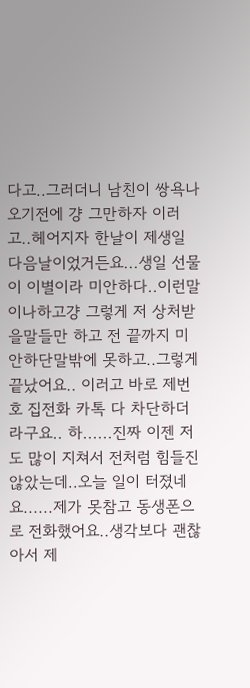다고..그러더니 남친이 쌍욕나오기전에 걍 그만하자 이러고..헤어지자 한날이 제생일 다음날이었거든요...생일 선물이 이별이라 미안하다..이런말이나하고걍 그렇게 저 상처받을말들만 하고 전 끝까지 미안하단말밖에 못하고..그렇게 끝났어요.. 이러고 바로 제번호 집전화 카톡 다 차단하더라구요.. 하......진짜 이젠 저도 많이 지쳐서 전처럼 힘들진 않았는데..오늘 일이 터졌네요......제가 못참고 동생폰으로 전화했어요..생각보다 괜찮아서 제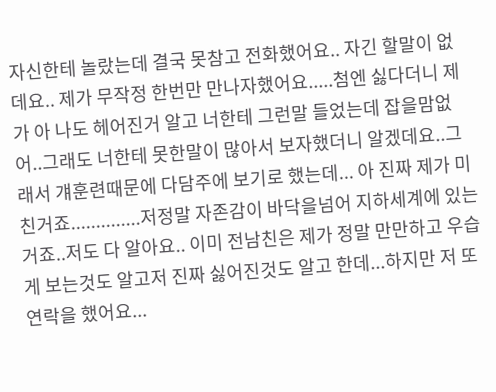자신한테 놀랐는데 결국 못참고 전화했어요.. 자긴 할말이 없데요.. 제가 무작정 한번만 만나자했어요.....첨엔 싫다더니 제가 아 나도 헤어진거 알고 너한테 그런말 들었는데 잡을맘없어..그래도 너한테 못한말이 많아서 보자했더니 알겠데요..그래서 걔훈련때문에 다담주에 보기로 했는데... 아 진짜 제가 미친거죠..............저정말 자존감이 바닥을넘어 지하세계에 있는거죠..저도 다 알아요.. 이미 전남친은 제가 정말 만만하고 우습게 보는것도 알고저 진짜 싫어진것도 알고 한데...하지만 저 또 연락을 했어요...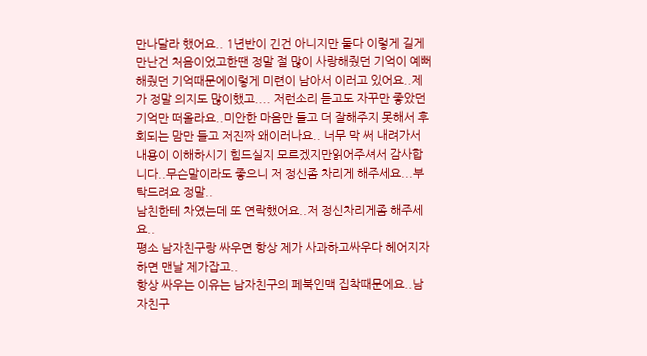만나달라 했어요.. 1년반이 긴건 아니지만 둘다 이렇게 길게 만난건 처음이었고한땐 정말 절 많이 사랑해줬던 기억이 예뻐해줬던 기억때문에이렇게 미련이 남아서 이러고 있어요..제가 정말 의지도 많이했고.... 저런소리 듣고도 자꾸만 좋았던 기억만 떠올라요..미안한 마음만 들고 더 잘해주지 못해서 후회되는 맘만 들고 저진짜 왜이러나요.. 너무 막 써 내려가서 내용이 이해하시기 힘드실지 모르겠지만읽어주셔서 감사합니다..무슨말이라도 좋으니 저 정신좀 차리게 해주세요...부탁드려요 정말..
남친한테 차였는데 또 연락했어요..저 정신차리게좀 해주세요..
평소 남자친구랑 싸우면 항상 제가 사과하고싸우다 헤어지자 하면 맨날 제가잡고..
항상 싸우는 이유는 남자친구의 페북인맥 집착때문에요..남자친구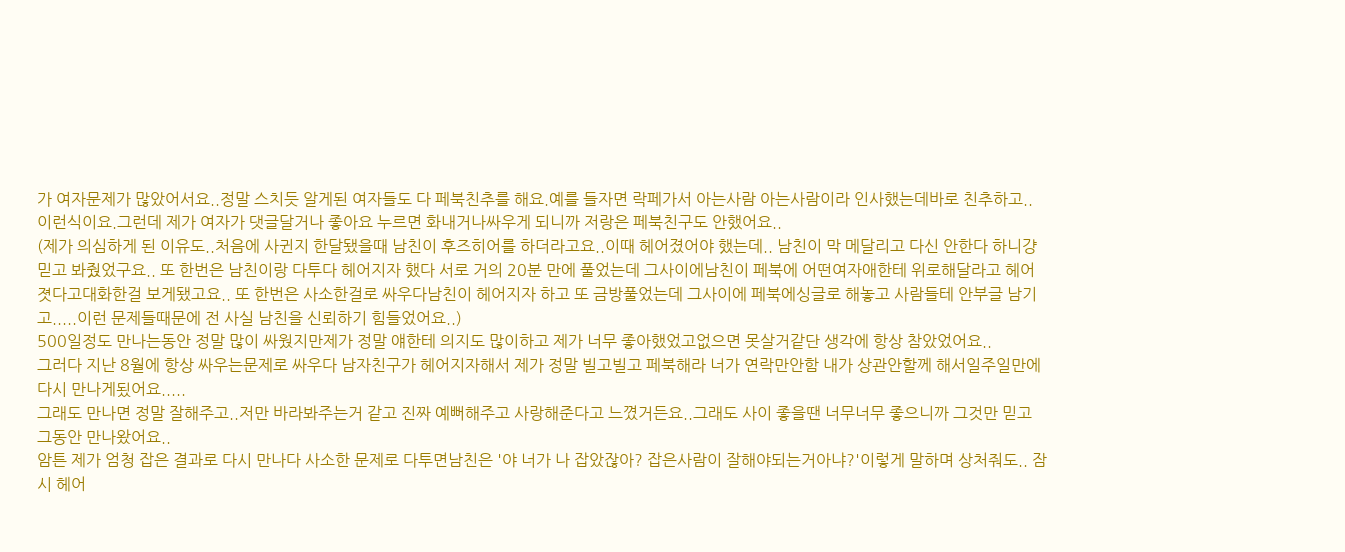가 여자문제가 많았어서요..정말 스치듯 알게된 여자들도 다 페북친추를 해요.예를 들자면 락페가서 아는사람 아는사람이라 인사했는데바로 친추하고..이런식이요.그런데 제가 여자가 댓글달거나 좋아요 누르면 화내거나싸우게 되니까 저랑은 페북친구도 안했어요..
(제가 의심하게 된 이유도..처음에 사귄지 한달됐을때 남친이 후즈히어를 하더라고요..이때 헤어졌어야 했는데.. 남친이 막 메달리고 다신 안한다 하니걍 믿고 봐줬었구요.. 또 한번은 남친이랑 다투다 헤어지자 했다 서로 거의 20분 만에 풀었는데 그사이에남친이 페북에 어떤여자애한테 위로해달라고 헤어졋다고대화한걸 보게됐고요.. 또 한번은 사소한걸로 싸우다남친이 헤어지자 하고 또 금방풀었는데 그사이에 페북에싱글로 해놓고 사람들테 안부글 남기고.....이런 문제들때문에 전 사실 남친을 신뢰하기 힘들었어요..)
500일정도 만나는동안 정말 많이 싸웠지만제가 정말 얘한테 의지도 많이하고 제가 너무 좋아했었고없으면 못살거같단 생각에 항상 참았었어요..
그러다 지난 8월에 항상 싸우는문제로 싸우다 남자친구가 헤어지자해서 제가 정말 빌고빌고 페북해라 너가 연락만안함 내가 상관안할께 해서일주일만에 다시 만나게됬어요.....
그래도 만나면 정말 잘해주고..저만 바라봐주는거 같고 진짜 예뻐해주고 사랑해준다고 느꼈거든요..그래도 사이 좋을땐 너무너무 좋으니까 그것만 믿고 그동안 만나왔어요..
암튼 제가 엄청 잡은 결과로 다시 만나다 사소한 문제로 다투면남친은 '야 너가 나 잡았잖아? 잡은사람이 잘해야되는거아냐?'이렇게 말하며 상처줘도.. 잠시 헤어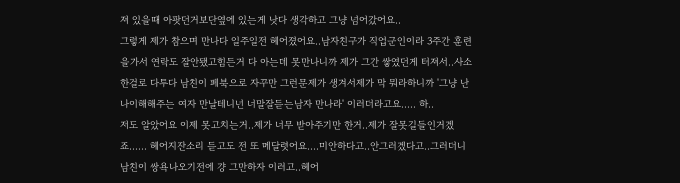져 있을때 아팟던거보단옆에 있는게 낫다 생각하고 그냥 넘어갔어요..
그렇게 제가 참으며 만나다 일주일전 헤어졌어요..남자친구가 직업군인이라 3주간 훈련을가서 연락도 잘안됐고힘든거 다 아는데 못만나니까 제가 그간 쌓였던게 터져서..사소한걸로 다투다 남친이 페북으로 자꾸만 그런문제가 생겨서제가 막 뭐라하니까 '그냥 난 나이해해주는 여자 만날테니넌 너말잘듣는남자 만나라' 이러더라고요..... 하..
저도 알았어요 이제 못고치는거..제가 너무 받아주기만 한거..제가 잘못길들인거겠죠...... 헤어지잔소리 듣고도 전 또 메달렷어요....미안하다고..안그러겠다고..그러더니 남친이 쌍욕나오기전에 걍 그만하자 이러고..헤어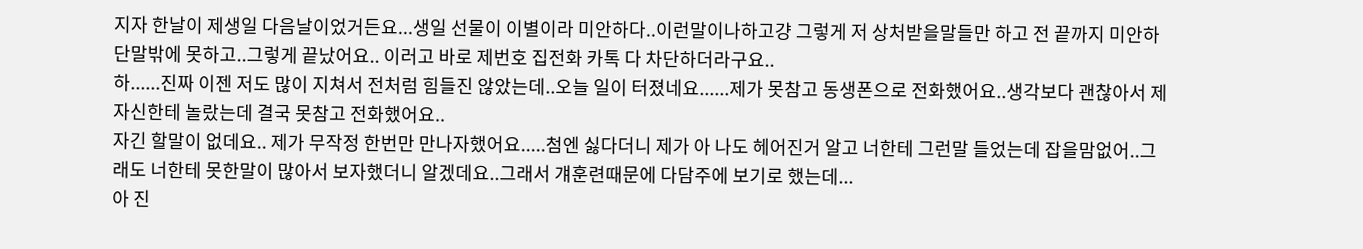지자 한날이 제생일 다음날이었거든요...생일 선물이 이별이라 미안하다..이런말이나하고걍 그렇게 저 상처받을말들만 하고 전 끝까지 미안하단말밖에 못하고..그렇게 끝났어요.. 이러고 바로 제번호 집전화 카톡 다 차단하더라구요..
하......진짜 이젠 저도 많이 지쳐서 전처럼 힘들진 않았는데..오늘 일이 터졌네요......제가 못참고 동생폰으로 전화했어요..생각보다 괜찮아서 제자신한테 놀랐는데 결국 못참고 전화했어요..
자긴 할말이 없데요.. 제가 무작정 한번만 만나자했어요.....첨엔 싫다더니 제가 아 나도 헤어진거 알고 너한테 그런말 들었는데 잡을맘없어..그래도 너한테 못한말이 많아서 보자했더니 알겠데요..그래서 걔훈련때문에 다담주에 보기로 했는데...
아 진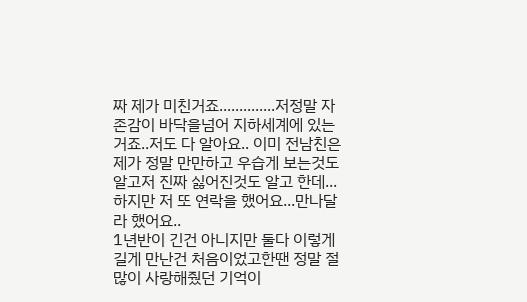짜 제가 미친거죠..............저정말 자존감이 바닥을넘어 지하세계에 있는거죠..저도 다 알아요.. 이미 전남친은 제가 정말 만만하고 우습게 보는것도 알고저 진짜 싫어진것도 알고 한데...하지만 저 또 연락을 했어요...만나달라 했어요..
1년반이 긴건 아니지만 둘다 이렇게 길게 만난건 처음이었고한땐 정말 절 많이 사랑해줬던 기억이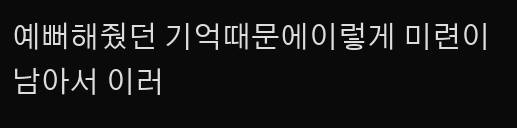예뻐해줬던 기억때문에이렇게 미련이 남아서 이러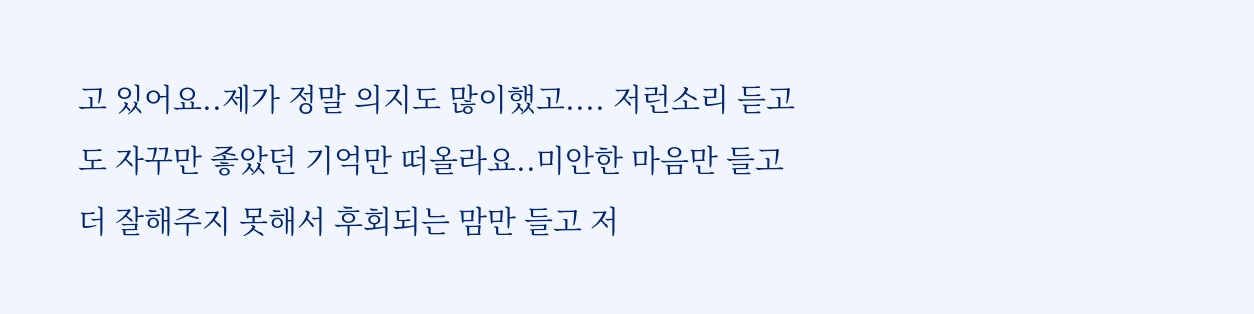고 있어요..제가 정말 의지도 많이했고.... 저런소리 듣고도 자꾸만 좋았던 기억만 떠올라요..미안한 마음만 들고 더 잘해주지 못해서 후회되는 맘만 들고 저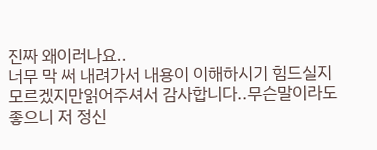진짜 왜이러나요..
너무 막 써 내려가서 내용이 이해하시기 힘드실지 모르겠지만읽어주셔서 감사합니다..무슨말이라도 좋으니 저 정신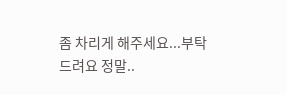좀 차리게 해주세요...부탁드려요 정말..